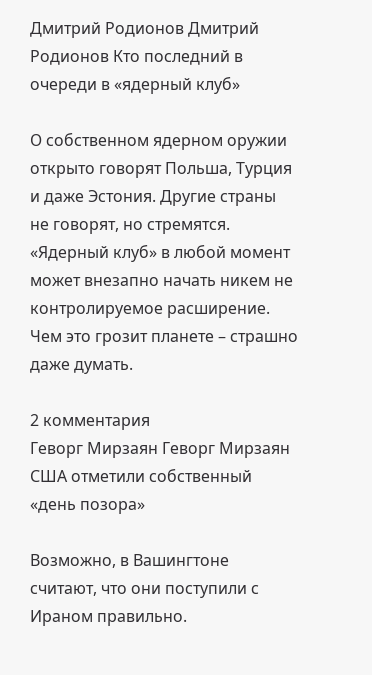Дмитрий Родионов Дмитрий Родионов Кто последний в очереди в «ядерный клуб»

О собственном ядерном оружии открыто говорят Польша, Турция и даже Эстония. Другие страны не говорят, но стремятся. «Ядерный клуб» в любой момент может внезапно начать никем не контролируемое расширение. Чем это грозит планете – страшно даже думать.

2 комментария
Геворг Мирзаян Геворг Мирзаян США отметили собственный «день позора»

Возможно, в Вашингтоне считают, что они поступили с Ираном правильно.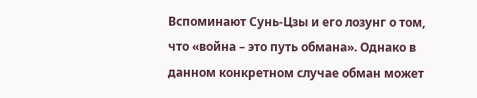Вспоминают Сунь-Цзы и его лозунг о том, что «война – это путь обмана». Однако в данном конкретном случае обман может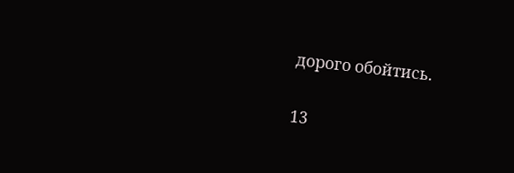дорого обойтись.

13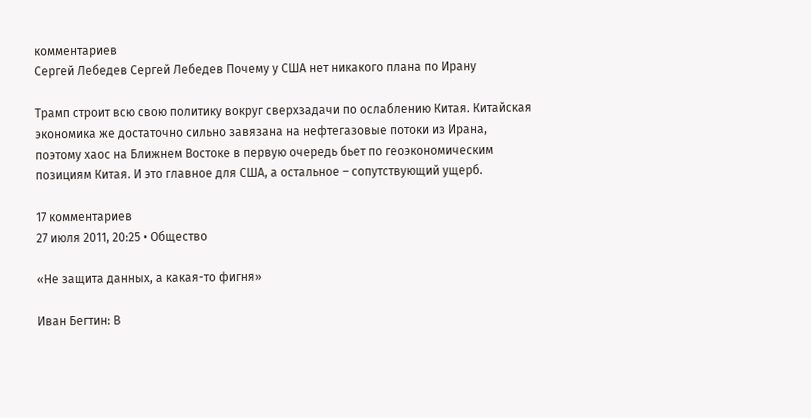комментариев
Сергей Лебедев Сергей Лебедев Почему у США нет никакого плана по Ирану

Трамп строит всю свою политику вокруг сверхзадачи по ослаблению Китая. Китайская экономика же достаточно сильно завязана на нефтегазовые потоки из Ирана, поэтому хаос на Ближнем Востоке в первую очередь бьет по геоэкономическим позициям Китая. И это главное для США, а остальное – сопутствующий ущерб.

17 комментариев
27 июля 2011, 20:25 • Общество

«Не защита данных, а какая-то фигня»

Иван Бегтин: В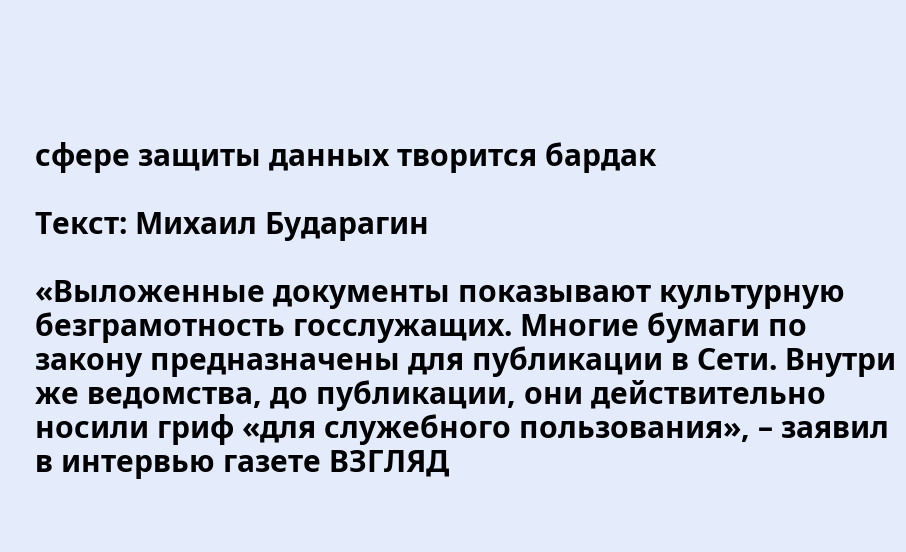сфере защиты данных творится бардак

Tекст: Михаил Бударагин

«Выложенные документы показывают культурную безграмотность госслужащих. Многие бумаги по закону предназначены для публикации в Сети. Внутри же ведомства, до публикации, они действительно носили гриф «для служебного пользования», – заявил в интервью газете ВЗГЛЯД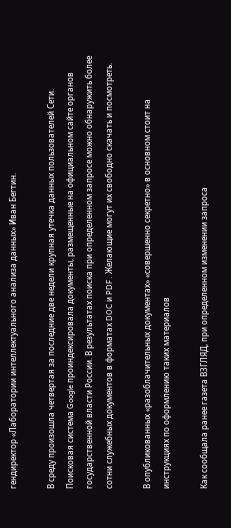гендиректор «Лаборатории интеллектуального анализа данных» Иван Бегтин.

В среду произошла четвертая за последние две недели крупная утечка данных пользователей Сети. Поисковая система Google проиндексировала документы, размещенные на официальном сайте органов государственной власти России. В результатах поиска при определенном запросе можно обнаружить более сотни служебных документов в форматах DOC и PDF. Желающие могут их свободно скачать и посмотреть.

В опубликованных «разоблачительных документах» «совершенно секретно» в основном стоит на инструкциях по оформлению таких материалов

Как сообщала ранее газета ВЗГЛЯД, при определенном изменении запроса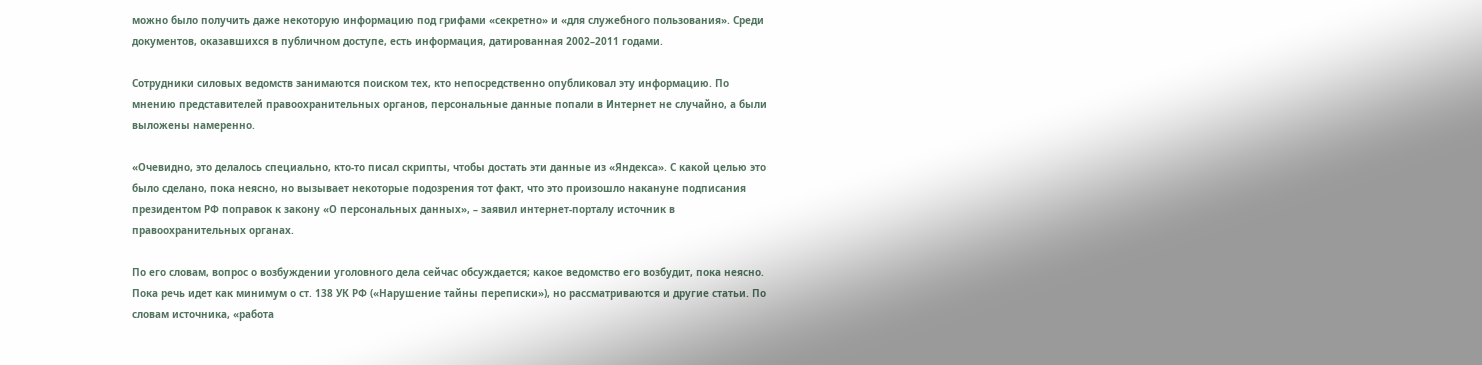можно было получить даже некоторую информацию под грифами «секретно» и «для служебного пользования». Среди документов, оказавшихся в публичном доступе, есть информация, датированная 2002–2011 годами.

Сотрудники силовых ведомств занимаются поиском тех, кто непосредственно опубликовал эту информацию. По мнению представителей правоохранительных органов, персональные данные попали в Интернет не случайно, а были выложены намеренно.

«Очевидно, это делалось специально, кто-то писал скрипты, чтобы достать эти данные из «Яндекса». С какой целью это было сделано, пока неясно, но вызывает некоторые подозрения тот факт, что это произошло накануне подписания президентом РФ поправок к закону «О персональных данных», – заявил интернет-порталу источник в правоохранительных органах.

По его словам, вопрос о возбуждении уголовного дела сейчас обсуждается; какое ведомство его возбудит, пока неясно. Пока речь идет как минимум о ст. 138 УК РФ («Нарушение тайны переписки»), но рассматриваются и другие статьи. По словам источника, «работа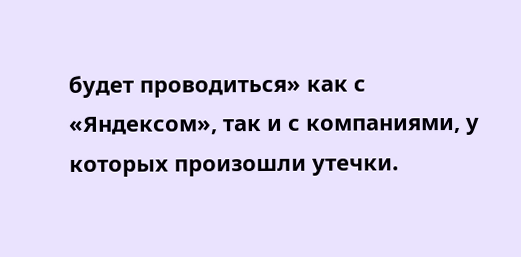будет проводиться» как с «Яндексом», так и с компаниями, у которых произошли утечки.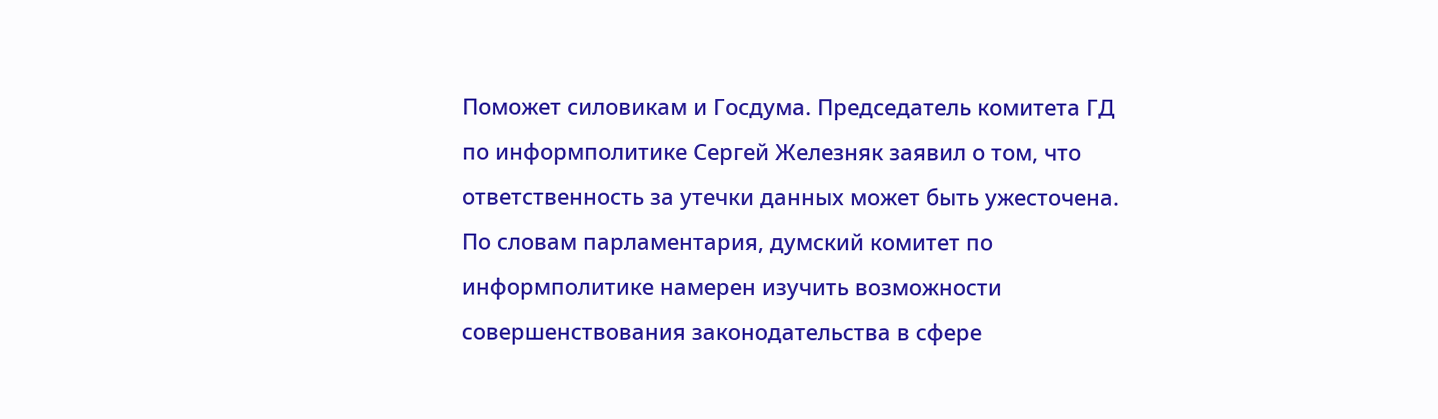Поможет силовикам и Госдума. Председатель комитета ГД по информполитике Сергей Железняк заявил о том, что ответственность за утечки данных может быть ужесточена. По словам парламентария, думский комитет по информполитике намерен изучить возможности совершенствования законодательства в сфере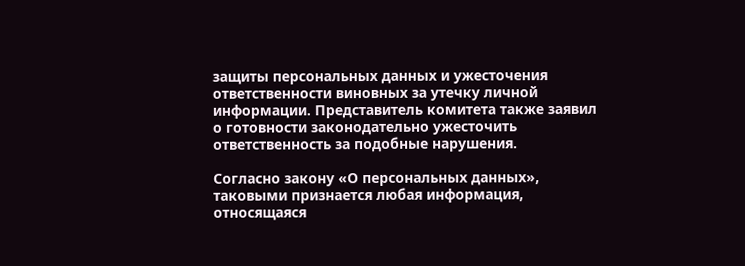защиты персональных данных и ужесточения ответственности виновных за утечку личной информации. Представитель комитета также заявил о готовности законодательно ужесточить ответственность за подобные нарушения.

Согласно закону «О персональных данных», таковыми признается любая информация, относящаяся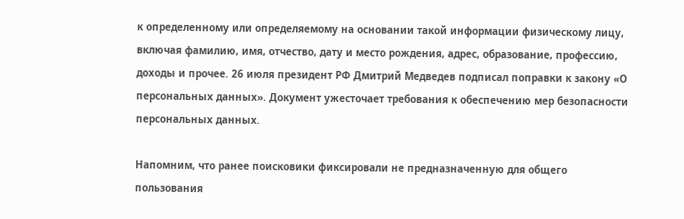к определенному или определяемому на основании такой информации физическому лицу, включая фамилию, имя, отчество, дату и место рождения, адрес, образование, профессию, доходы и прочее. 26 июля президент РФ Дмитрий Медведев подписал поправки к закону «О персональных данных». Документ ужесточает требования к обеспечению мер безопасности персональных данных.

Напомним, что ранее поисковики фиксировали не предназначенную для общего пользования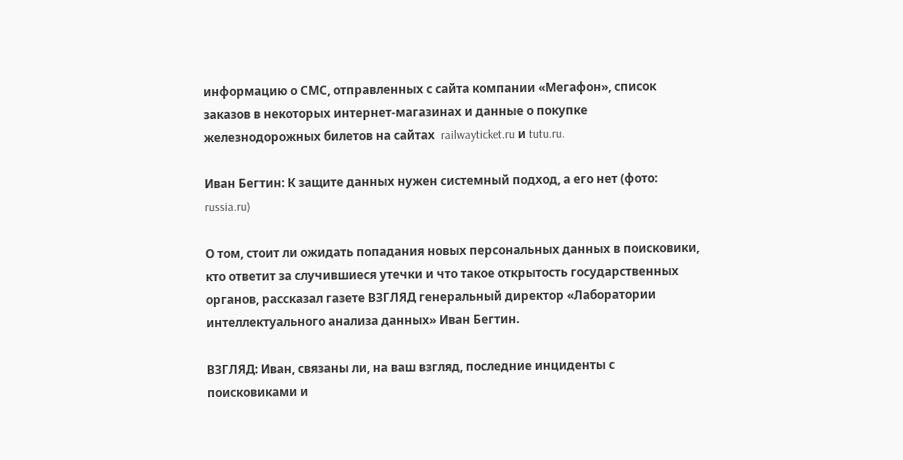информацию о СМС, отправленных с сайта компании «Мегафон», список заказов в некоторых интернет-магазинах и данные о покупке железнодорожных билетов на сайтах  railwayticket.ru и tutu.ru.

Иван Бегтин: К защите данных нужен системный подход, а его нет (фото: russia.ru)

О том, стоит ли ожидать попадания новых персональных данных в поисковики, кто ответит за случившиеся утечки и что такое открытость государственных органов, рассказал газете ВЗГЛЯД генеральный директор «Лаборатории интеллектуального анализа данных» Иван Бегтин.

ВЗГЛЯД: Иван, связаны ли, на ваш взгляд, последние инциденты с поисковиками и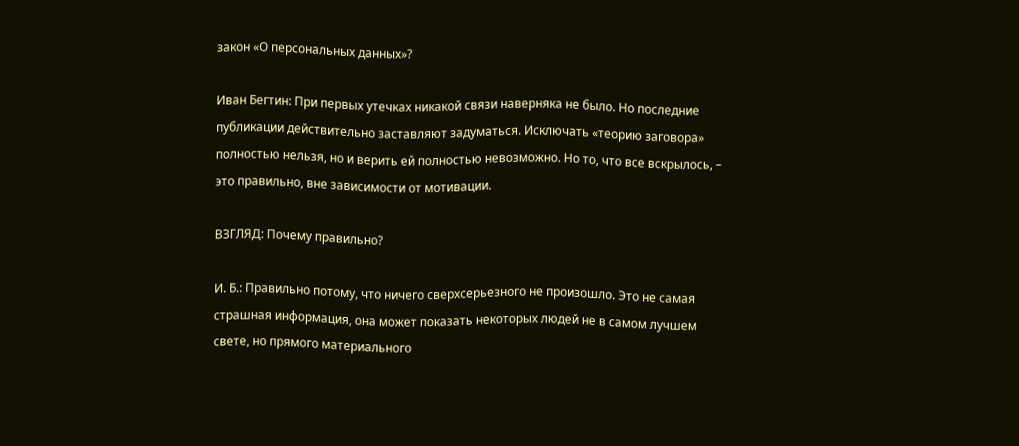закон «О персональных данных»?

Иван Бегтин: При первых утечках никакой связи наверняка не было. Но последние публикации действительно заставляют задуматься. Исключать «теорию заговора» полностью нельзя, но и верить ей полностью невозможно. Но то, что все вскрылось, – это правильно, вне зависимости от мотивации.

ВЗГЛЯД: Почему правильно?

И. Б.: Правильно потому, что ничего сверхсерьезного не произошло. Это не самая страшная информация, она может показать некоторых людей не в самом лучшем свете, но прямого материального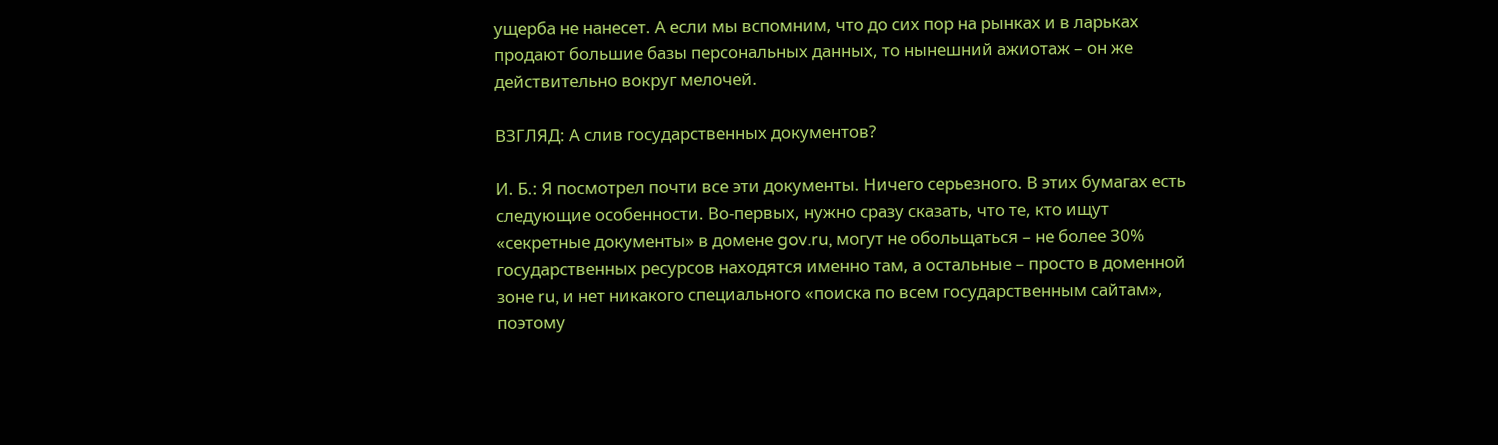ущерба не нанесет. А если мы вспомним, что до сих пор на рынках и в ларьках продают большие базы персональных данных, то нынешний ажиотаж – он же действительно вокруг мелочей.

ВЗГЛЯД: А слив государственных документов?

И. Б.: Я посмотрел почти все эти документы. Ничего серьезного. В этих бумагах есть следующие особенности. Во-первых, нужно сразу сказать, что те, кто ищут «секретные документы» в домене gov.ru, могут не обольщаться – не более 30% государственных ресурсов находятся именно там, а остальные – просто в доменной зоне ru, и нет никакого специального «поиска по всем государственным сайтам», поэтому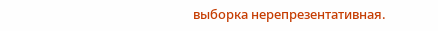выборка нерепрезентативная.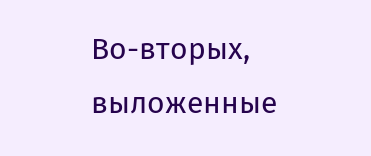Во-вторых, выложенные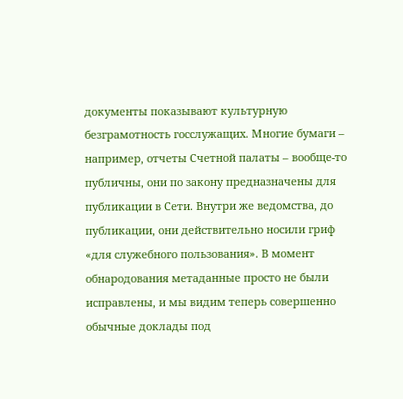документы показывают культурную безграмотность госслужащих. Многие бумаги – например, отчеты Счетной палаты – вообще-то публичны, они по закону предназначены для публикации в Сети. Внутри же ведомства, до публикации, они действительно носили гриф «для служебного пользования». В момент обнародования метаданные просто не были исправлены, и мы видим теперь совершенно обычные доклады под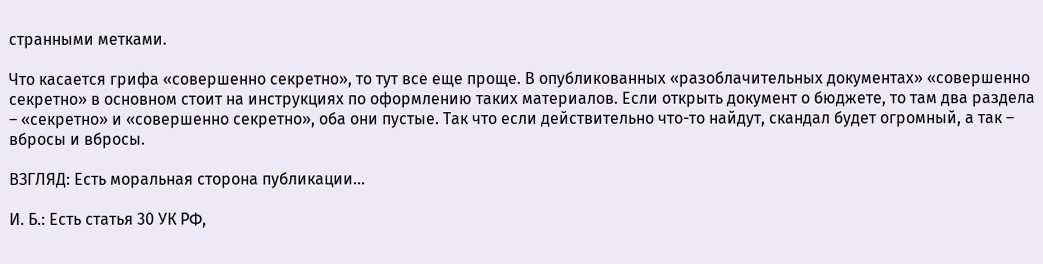странными метками.

Что касается грифа «совершенно секретно», то тут все еще проще. В опубликованных «разоблачительных документах» «совершенно секретно» в основном стоит на инструкциях по оформлению таких материалов. Если открыть документ о бюджете, то там два раздела – «секретно» и «совершенно секретно», оба они пустые. Так что если действительно что-то найдут, скандал будет огромный, а так – вбросы и вбросы.

ВЗГЛЯД: Есть моральная сторона публикации...

И. Б.: Есть статья 30 УК РФ,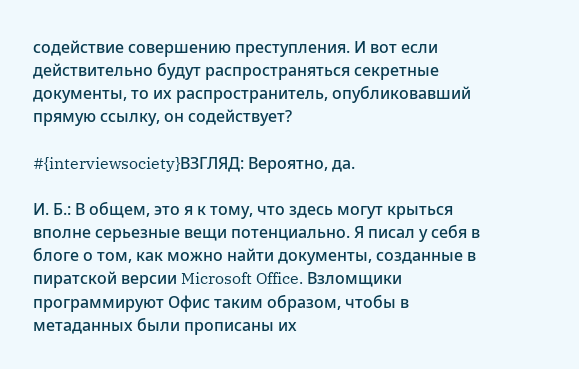содействие совершению преступления. И вот если действительно будут распространяться секретные документы, то их распространитель, опубликовавший прямую ссылку, он содействует?

#{interviewsociety}ВЗГЛЯД: Вероятно, да.

И. Б.: В общем, это я к тому, что здесь могут крыться вполне серьезные вещи потенциально. Я писал у себя в блоге о том, как можно найти документы, созданные в пиратской версии Microsoft Office. Взломщики программируют Офис таким образом, чтобы в метаданных были прописаны их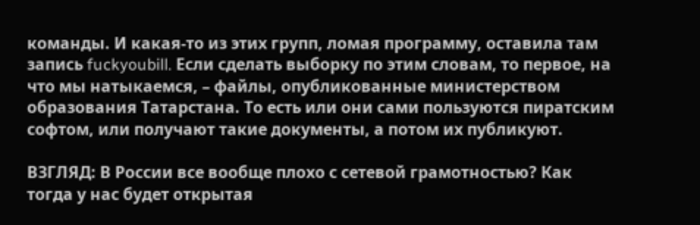команды. И какая-то из этих групп, ломая программу, оставила там запись fuckyoubill. Если сделать выборку по этим словам, то первое, на что мы натыкаемся, – файлы, опубликованные министерством образования Татарстана. То есть или они сами пользуются пиратским софтом, или получают такие документы, а потом их публикуют.

ВЗГЛЯД: В России все вообще плохо с сетевой грамотностью? Как тогда у нас будет открытая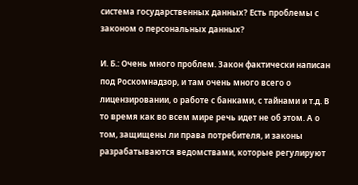система государственных данных? Есть проблемы с законом о персональных данных?

И. Б.: Очень много проблем. Закон фактически написан под Роскомнадзор, и там очень много всего о лицензировании, о работе с банками, с тайнами и т.д. В то время как во всем мире речь идет не об этом. А о том, защищены ли права потребителя, и законы разрабатываются ведомствами, которые регулируют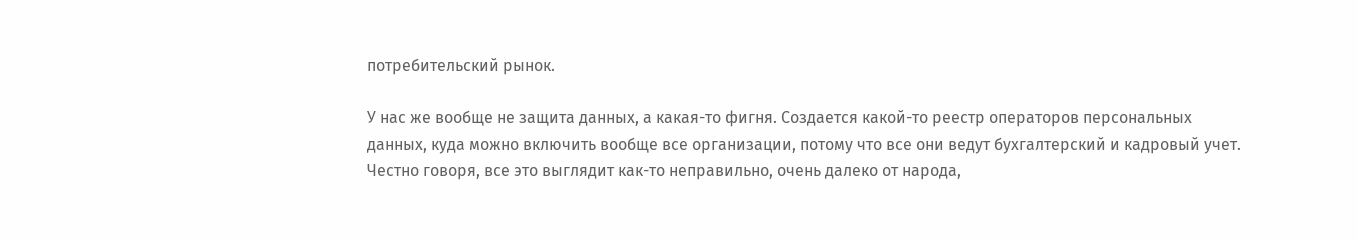потребительский рынок.

У нас же вообще не защита данных, а какая-то фигня. Создается какой-то реестр операторов персональных данных, куда можно включить вообще все организации, потому что все они ведут бухгалтерский и кадровый учет. Честно говоря, все это выглядит как-то неправильно, очень далеко от народа,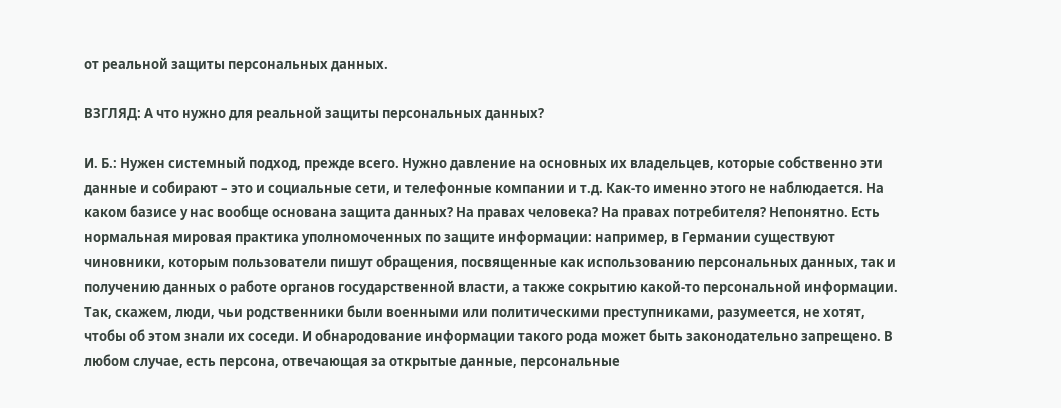от реальной защиты персональных данных.

ВЗГЛЯД: А что нужно для реальной защиты персональных данных?

И. Б.: Нужен системный подход, прежде всего. Нужно давление на основных их владельцев, которые собственно эти данные и собирают – это и социальные сети, и телефонные компании и т.д. Как-то именно этого не наблюдается. На каком базисе у нас вообще основана защита данных? На правах человека? На правах потребителя? Непонятно. Есть нормальная мировая практика уполномоченных по защите информации: например, в Германии существуют чиновники, которым пользователи пишут обращения, посвященные как использованию персональных данных, так и получению данных о работе органов государственной власти, а также сокрытию какой-то персональной информации. Так, скажем, люди, чьи родственники были военными или политическими преступниками, разумеется, не хотят, чтобы об этом знали их соседи. И обнародование информации такого рода может быть законодательно запрещено. В любом случае, есть персона, отвечающая за открытые данные, персональные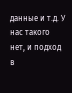данные и т.д. У нас такого нет, и подход в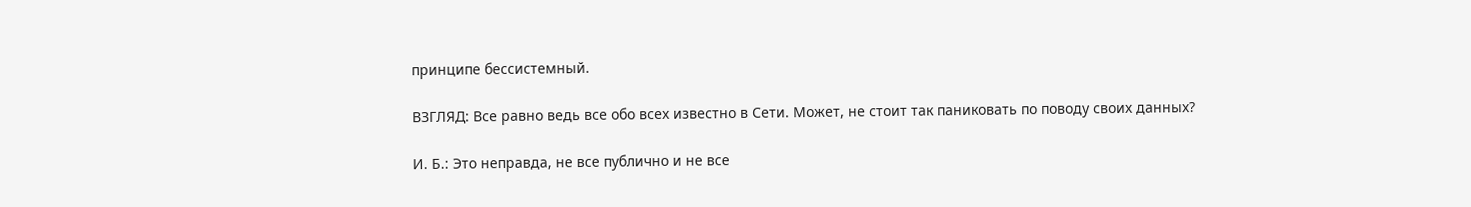принципе бессистемный.

ВЗГЛЯД: Все равно ведь все обо всех известно в Сети. Может, не стоит так паниковать по поводу своих данных?

И. Б.: Это неправда, не все публично и не все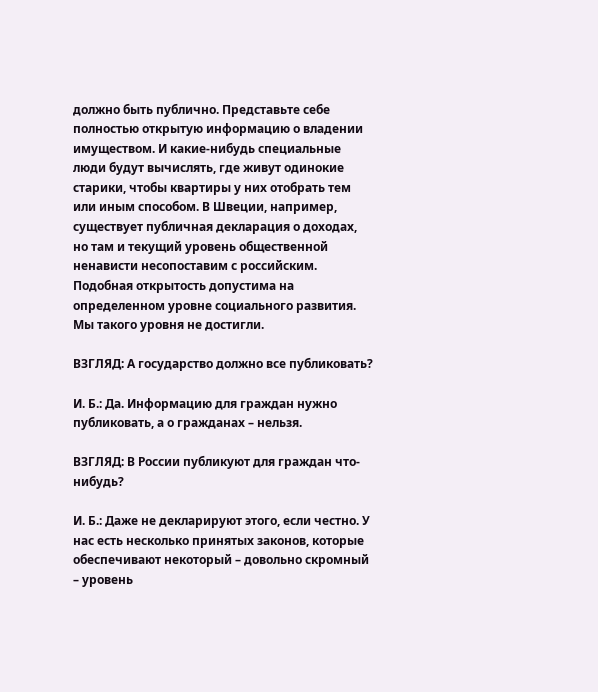должно быть публично. Представьте себе полностью открытую информацию о владении имуществом. И какие-нибудь специальные люди будут вычислять, где живут одинокие старики, чтобы квартиры у них отобрать тем или иным способом. В Швеции, например, существует публичная декларация о доходах, но там и текущий уровень общественной ненависти несопоставим с российским. Подобная открытость допустима на определенном уровне социального развития. Мы такого уровня не достигли.

ВЗГЛЯД: А государство должно все публиковать?

И. Б.: Да. Информацию для граждан нужно публиковать, а о гражданах – нельзя.

ВЗГЛЯД: В России публикуют для граждан что-нибудь?

И. Б.: Даже не декларируют этого, если честно. У нас есть несколько принятых законов, которые обеспечивают некоторый – довольно скромный – уровень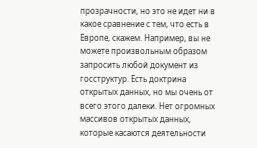прозрачности, но это не идет ни в какое сравнение с тем, что есть в Европе, скажем. Например, вы не можете произвольным образом запросить любой документ из госструктур. Есть доктрина открытых данных, но мы очень от всего этого далеки. Нет огромных массивов открытых данных, которые касаются деятельности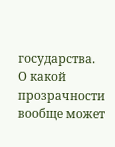государства. О какой прозрачности вообще может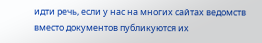идти речь, если у нас на многих сайтах ведомств вместо документов публикуются их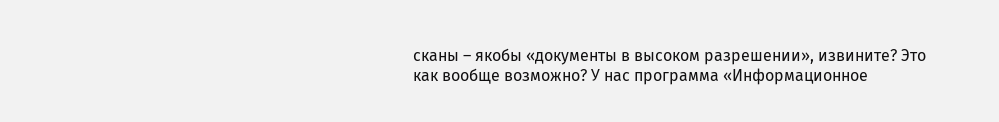сканы – якобы «документы в высоком разрешении», извините? Это как вообще возможно? У нас программа «Информационное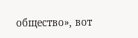общество», вот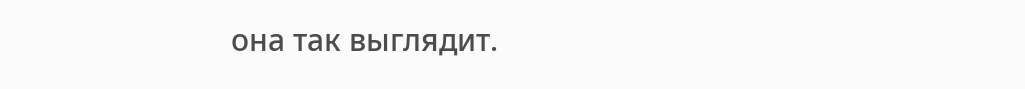она так выглядит.